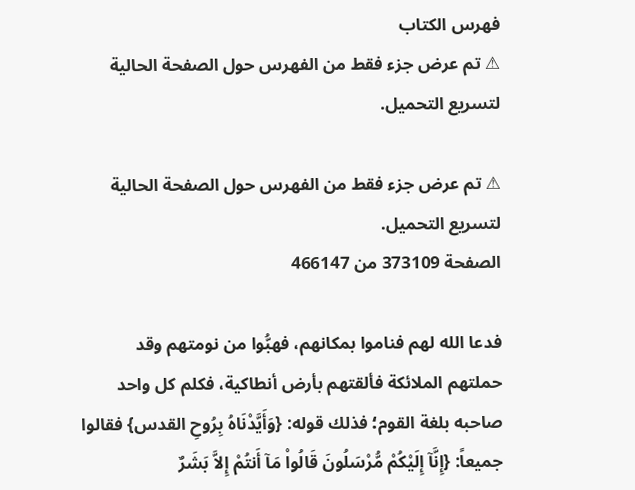فهرس الكتاب
⚠ تم عرض جزء فقط من الفهرس حول الصفحة الحالية لتسريع التحميل.

⚠ تم عرض جزء فقط من الفهرس حول الصفحة الحالية لتسريع التحميل.
الصفحة 373109 من 466147

فدعا الله لهم فناموا بمكانهم، فهبُّوا من نومتهم وقد حملتهم الملائكة فألقتهم بأرض أنطاكية، فكلم كل واحد صاحبه بلغة القوم؛ فذلك قوله: {وَأَيَّدْنَاهُ بِرُوحِ القدس} فقالوا جميعاً: {إِنَّآ إِلَيْكُمْ مُّرْسَلُونَ قَالُواْ مَآ أَنتُمْ إِلاَّ بَشَرٌ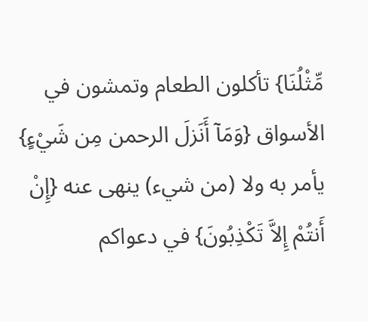مِّثْلُنَا} تأكلون الطعام وتمشون في الأسواق {وَمَآ أَنَزلَ الرحمن مِن شَيْءٍ} يأمر به ولا (من شيء) ينهى عنه {إِنْ أَنتُمْ إِلاَّ تَكْذِبُونَ} في دعواكم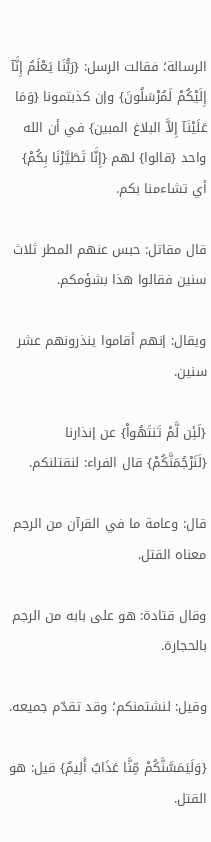الرسالة؛ فقالت الرسل: {رَبُّنَا يَعْلَمُ إِنَّآ إِلَيْكُمْ لَمُرْسَلُونَ} وإن كذبتمونا {وَمَا عَلَيْنَآ إِلاَّ البلاغ المبين} في أن الله واحد {قالوا} لهم {إِنَّا تَطَيَّرْنَا بِكُمْ} أي تشاءمنا بكم.

قال مقاتل: حبس عنهم المطر ثلاث سنين فقالوا هذا بشؤمكم.

ويقال: إنهم أقاموا ينذرونهم عشر سنين.

{لَئِن لَّمْ تَنتَهُواْ} عن إنذارنا {لَنَرْجُمَنَّكُمْ} قال الفراء: لنقتلنكم.

قال: وعامة ما في القرآن من الرجم معناه القتل.

وقال قتادة: هو على بابه من الرجم بالحجارة.

وقيل: لنشتمنكم؛ وقد تقدّم جميعه.

{وَلَيَمَسَّنَّكُمْ مِّنَّا عَذَابٌ أَلِيمٌ} قيل: هو القتل.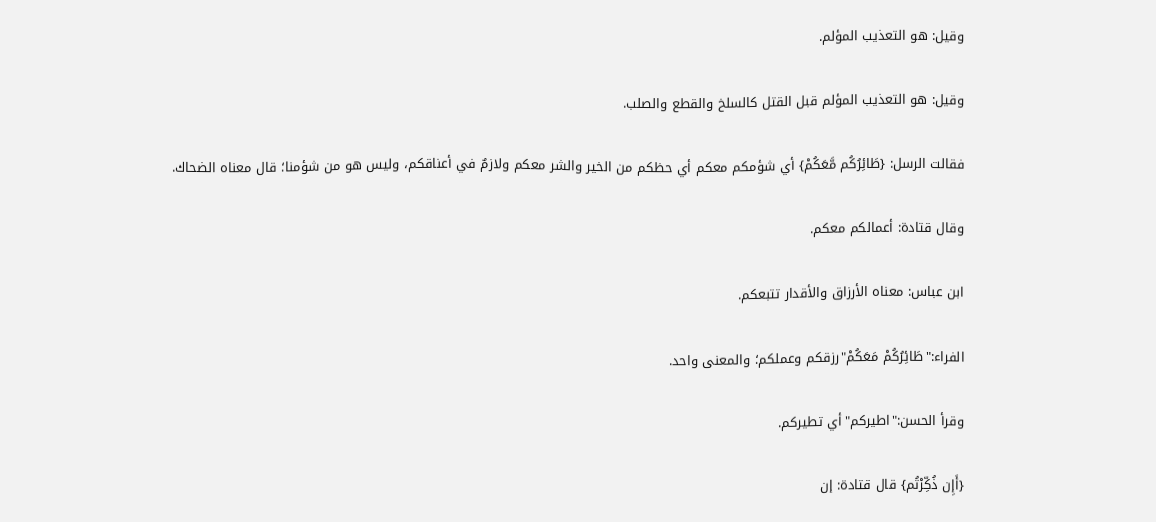وقيل: هو التعذيب المؤلم.

وقيل: هو التعذيب المؤلم قبل القتل كالسلخ والقطع والصلب.

فقالت الرسل: {طَائِرُكُم مَّعَكُمْ} أي شؤمكم معكم أي حظكم من الخير والشر معكم ولازمٌ في أعناقكم، وليس هو من شؤمنا؛ قال معناه الضحاك.

وقال قتادة: أعمالكم معكم.

ابن عباس: معناه الأرزاق والأقدار تتبعكم.

الفراء:"طَائِرُكُمْ مَعَكُمْ"رزقكم وعملكم؛ والمعنى واحد.

وقرأ الحسن:"اطيركم"أي تطيركم.

{أَإِن ذُكِّرْتُم} قال قتادة: إن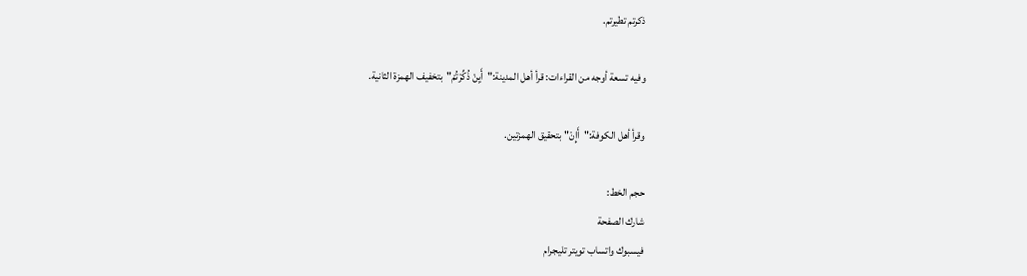ذكرتم تطيرتم.

وفيه تسعة أوجه من القراءات: قرأ أهل المدينة:"أَيِنْ ذُكِّرْتُمْ"بتخفيف الهمزة الثانية.

وقرأ أهل الكوفة:"أَإِنْ"بتحقيق الهمزتين.

حجم الخط:
شارك الصفحة
فيسبوك واتساب تويتر تليجرام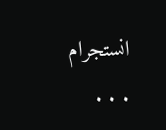انستجرام
. . .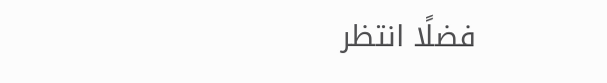فضلًا انتظر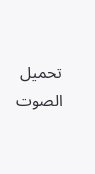تحميل الصوت